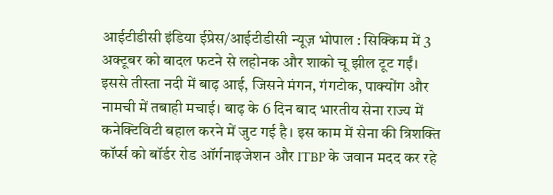आईटीडीसी इंडिया ईप्रेस/आईटीडीसी न्यूज़ भोपाल : सिक्किम में 3 अक्टूबर को बादल फटने से लहोनक और शाको चू झील टूट गईं। इससे तीस्ता नदी में बाढ़ आई, जिसने मंगन, गंगटोक, पाक्योंग और नामची में तबाही मचाई। बाढ़ के 6 दिन बाद भारतीय सेना राज्य में कनेक्टिविटी बहाल करने में जुट गई है। इस काम में सेना की त्रिशक्ति कॉर्प्स को बॉर्डर रोड ऑर्गनाइजेशन और ITBP के जवान मदद कर रहे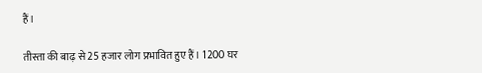हैं।

तीस्ता की बाढ़ से 25 हजार लोग प्रभावित हुए हैं। 1200 घर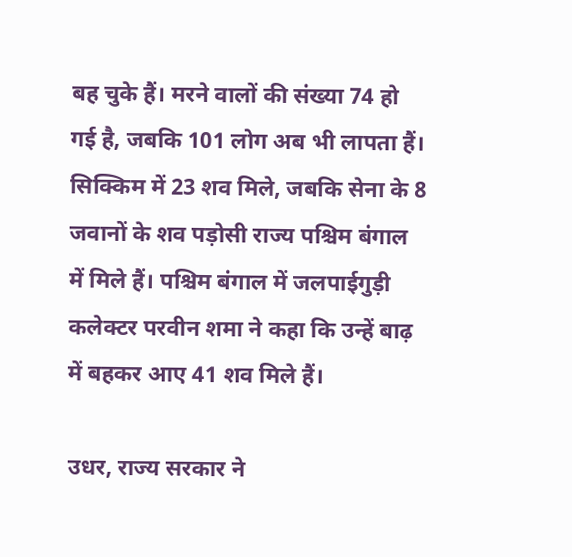बह चुके हैं। मरने वालों की संख्या 74 हो गई है, जबकि 101 लोग अब भी लापता हैं। सिक्किम में 23 शव मिले, जबकि सेना के 8 जवानों के शव पड़ोसी राज्य पश्चिम बंगाल में मिले हैं। पश्चिम बंगाल में जलपाईगुड़ी कलेक्टर परवीन शमा ने कहा कि उन्हें बाढ़ में बहकर आए 41 शव मिले हैं।

उधर, राज्य सरकार ने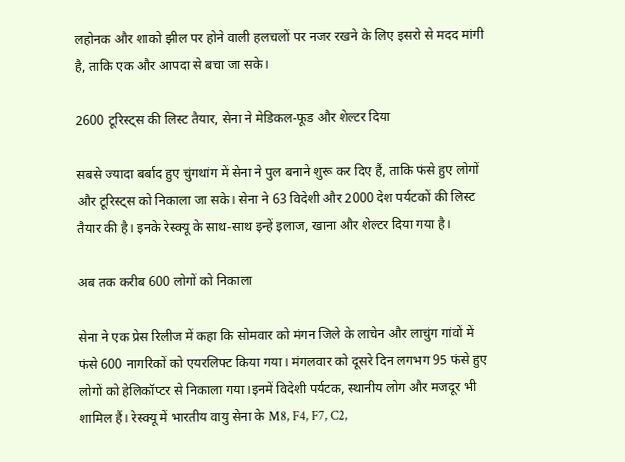लहोनक और शाको झील पर होने वाली हलचलों पर नजर रखने के लिए इसरो से मदद मांगी है, ताकि एक और आपदा से बचा जा सके।

2600 टूरिस्ट्स की लिस्ट तैयार, सेना ने मेडिकल-फूड और शेल्टर दिया

सबसे ज्यादा बर्बाद हुए चुंगथांग में सेना ने पुल बनाने शुरू कर दिए हैं, ताकि फंसे हुए लोगों और टूरिस्ट्स को निकाला जा सके। सेना ने 63 विदेशी और 2000 देश पर्यटकों की लिस्ट तैयार की है। इनके रेस्क्यू के साथ-साथ इन्हें इलाज, खाना और शेल्टर दिया गया है।

अब तक करीब 600 लोगों को निकाला

सेना ने एक प्रेस रिलीज में कहा कि सोमवार को मंगन जिले के लाचेन और लाचुंग गांवों में फंसे 600 नागरिकों को एयरलिफ्ट किया गया। मंगलवार को दूसरे दिन लगभग 95 फंसे हुए लोगों को हेलिकॉप्टर से निकाला गया।इनमें विदेशी पर्यटक, स्थानीय लोग और मजदूर भी शामिल हैं। रेस्क्यू में भारतीय वायु सेना के M8, F4, F7, C2,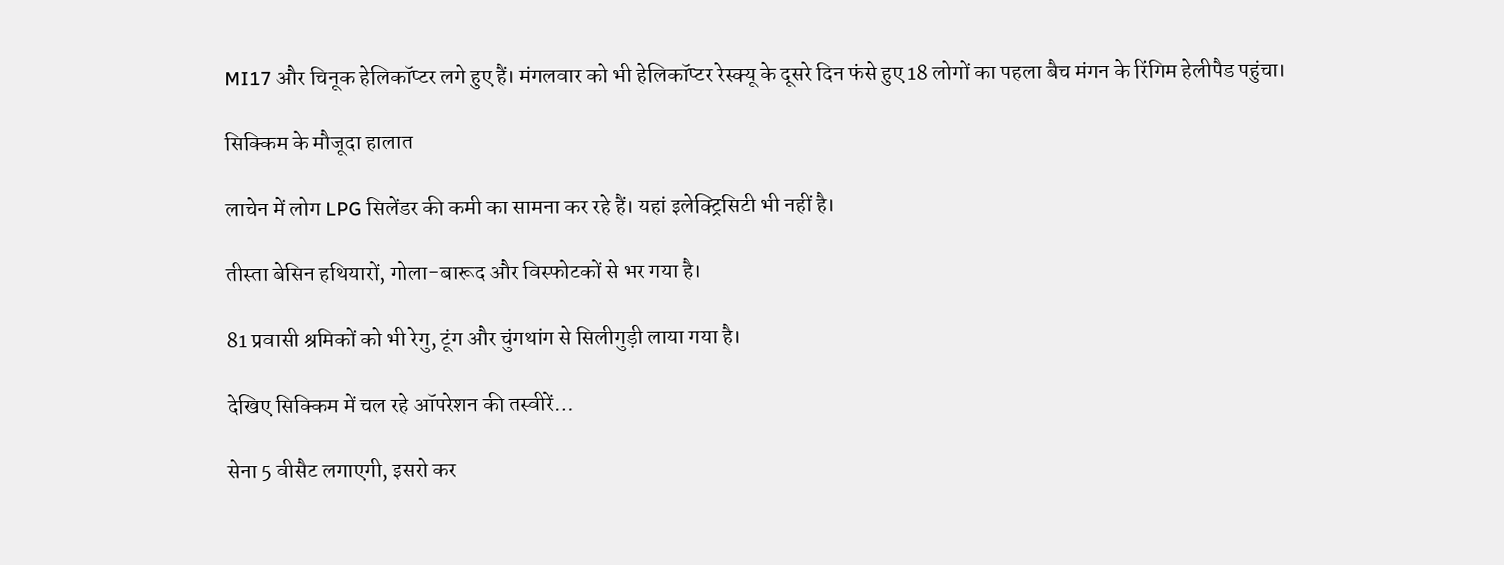MI17 और चिनूक हेलिकॉप्टर लगे हुए हैं। मंगलवार को भी हेलिकॉप्टर रेस्क्यू के दूसरे दिन फंसे हुए 18 लोगों का पहला बैच मंगन के रिंगिम हेलीपैड पहुंचा।

सिक्किम के मौजूदा हालात

लाचेन में लोग LPG सिलेंडर की कमी का सामना कर रहे हैं। यहां इलेक्ट्रिसिटी भी नहीं है।

तीस्ता बेसिन हथियारों, गोला-बारूद और विस्फोटकों से भर गया है।

81 प्रवासी श्रमिकों को भी रेगु, टूंग और चुंगथांग से सिलीगुड़ी लाया गया है।

देखिए सिक्किम में चल रहे ऑपरेशन की तस्वीरें…

सेना 5 वीसैट लगाएगी, इसरो कर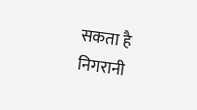सकता है निगरानी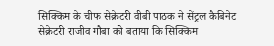सिक्किम के चीफ सेक्रेटरी वीबी पाठक ने सेंट्रल कैबिनेट सेक्रेटरी राजीव गौबा को बताया कि सिक्किम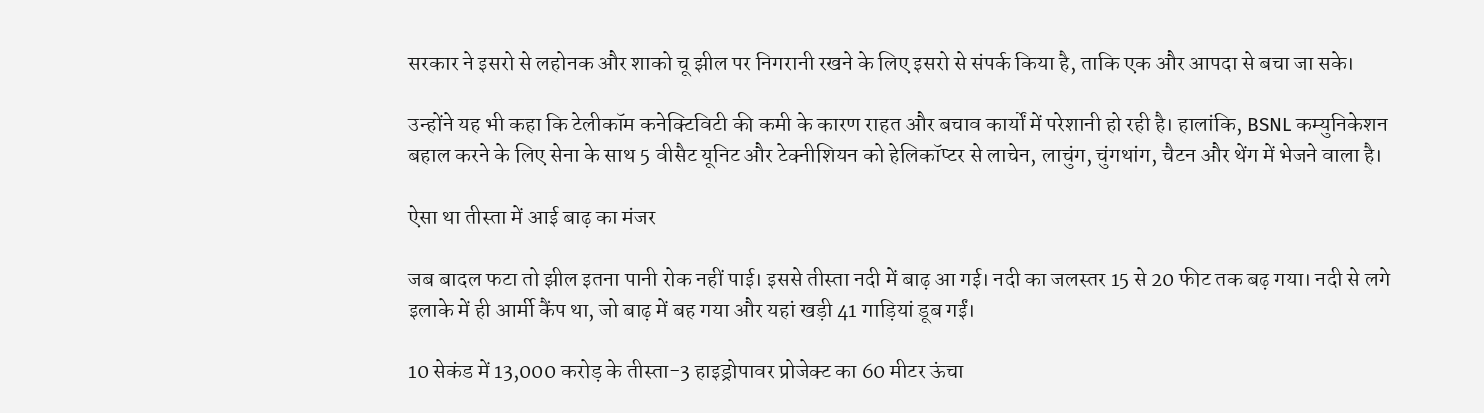सरकार ने इसरो से लहोनक और शाको चू झील पर निगरानी रखने के लिए इसरो से संपर्क किया है, ताकि एक और आपदा से बचा जा सके।

उन्होंने यह भी कहा कि टेलीकॉम कनेक्टिविटी की कमी के कारण राहत और बचाव कार्यों में परेशानी हो रही है। हालांकि, BSNL कम्युनिकेशन बहाल करने के लिए सेना के साथ 5 वीसैट यूनिट और टेक्नीशियन को हेलिकॉप्टर से लाचेन, लाचुंग, चुंगथांग, चैटन और थेंग में भेजने वाला है।

ऐसा था तीस्ता में आई बाढ़ का मंजर

जब बादल फटा तो झील इतना पानी रोक नहीं पाई। इससे तीस्ता नदी में बाढ़ आ गई। नदी का जलस्तर 15 से 20 फीट तक बढ़ गया। नदी से लगे इलाके में ही आर्मी कैंप था, जो बाढ़ में बह गया और यहां खड़ी 41 गाड़ियां डूब गईं।

10 सेकंड में 13,000 करोड़ के तीस्ता-3 हाइड्रोपावर प्रोजेक्ट का 60 मीटर ऊंचा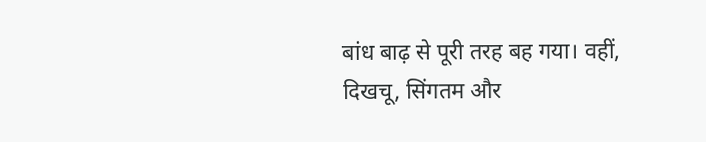बांध बाढ़ से पूरी तरह बह गया। वहीं, दिखचू, सिंगतम और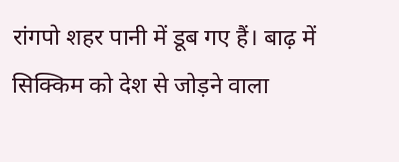रांगपो शहर पानी में डूब गए हैं। बाढ़ में सिक्किम को देश से जोड़ने वाला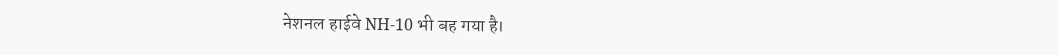नेशनल हाईवे NH-10 भी बह गया है।